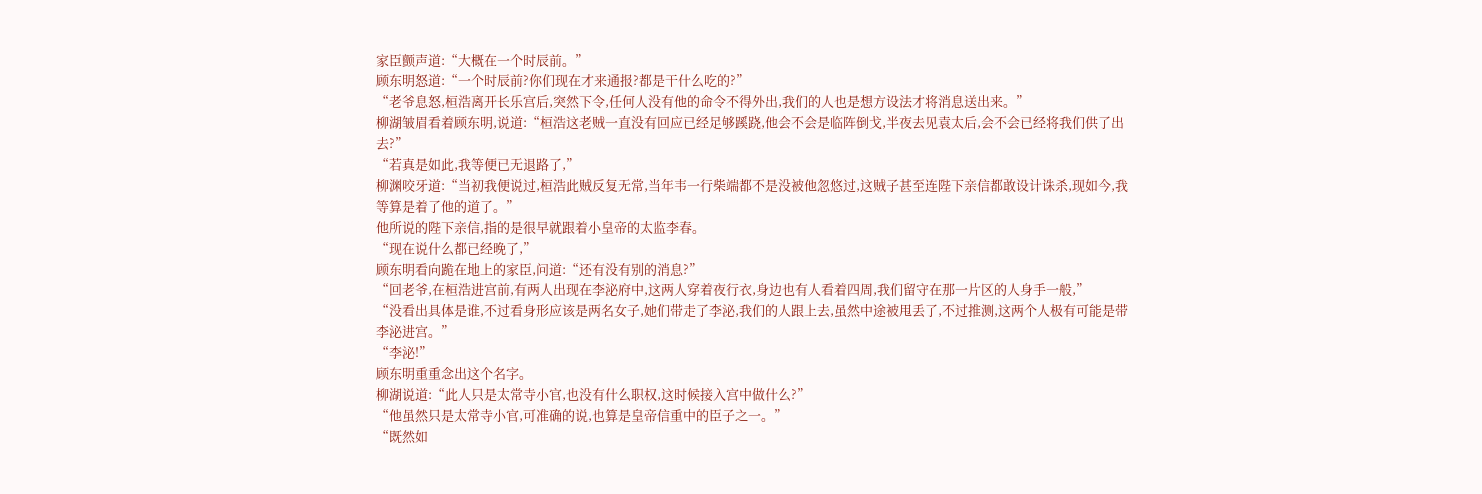家臣颤声道:“大概在一个时辰前。”
顾东明怒道:“一个时辰前?你们现在才来通报?都是干什么吃的?”
“老爷息怒,桓浩离开长乐宫后,突然下令,任何人没有他的命令不得外出,我们的人也是想方设法才将消息送出来。”
柳湖皱眉看着顾东明,说道:“桓浩这老贼一直没有回应已经足够蹊跷,他会不会是临阵倒戈,半夜去见袁太后,会不会已经将我们供了出去?”
“若真是如此,我等便已无退路了,”
柳渊咬牙道:“当初我便说过,桓浩此贼反复无常,当年韦一行柴端都不是没被他忽悠过,这贼子甚至连陛下亲信都敢设计诛杀,现如今,我等算是着了他的道了。”
他所说的陛下亲信,指的是很早就跟着小皇帝的太监李春。
“现在说什么都已经晚了,”
顾东明看向跪在地上的家臣,问道:“还有没有别的消息?”
“回老爷,在桓浩进宫前,有两人出现在李泌府中,这两人穿着夜行衣,身边也有人看着四周,我们留守在那一片区的人身手一般,”
“没看出具体是谁,不过看身形应该是两名女子,她们带走了李泌,我们的人跟上去,虽然中途被甩丢了,不过推测,这两个人极有可能是带李泌进宫。”
“李泌!”
顾东明重重念出这个名字。
柳湖说道:“此人只是太常寺小官,也没有什么职权,这时候接入宫中做什么?”
“他虽然只是太常寺小官,可准确的说,也算是皇帝信重中的臣子之一。”
“既然如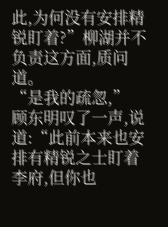此,为何没有安排精锐盯着?”柳湖并不负责这方面,质问道。
“是我的疏忽,”
顾东明叹了一声,说道:“此前本来也安排有精锐之士盯着李府,但你也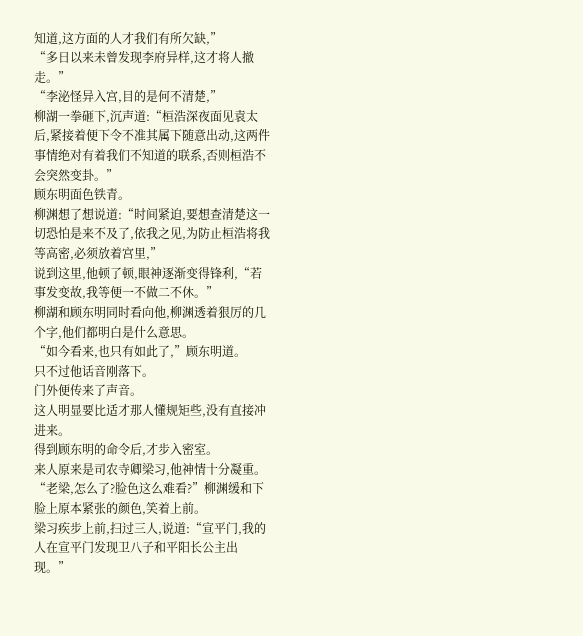知道,这方面的人才我们有所欠缺,”
“多日以来未曾发现李府异样,这才将人撤走。”
“李泌怪异入宫,目的是何不清楚,”
柳湖一拳砸下,沉声道:“桓浩深夜面见袁太后,紧接着便下令不准其属下随意出动,这两件事情绝对有着我们不知道的联系,否则桓浩不会突然变卦。”
顾东明面色铁青。
柳渊想了想说道:“时间紧迫,要想查清楚这一切恐怕是来不及了,依我之见,为防止桓浩将我等高密,必须放着宫里,”
说到这里,他顿了顿,眼神逐渐变得锋利,“若事发变故,我等便一不做二不休。”
柳湖和顾东明同时看向他,柳渊透着狠厉的几个字,他们都明白是什么意思。
“如今看来,也只有如此了,”顾东明道。
只不过他话音刚落下。
门外便传来了声音。
这人明显要比适才那人懂规矩些,没有直接冲进来。
得到顾东明的命令后,才步入密室。
来人原来是司农寺卿梁习,他神情十分凝重。
“老梁,怎么了?脸色这么难看?”柳渊缓和下脸上原本紧张的颜色,笑着上前。
梁习疾步上前,扫过三人,说道:“宣平门,我的人在宣平门发现卫八子和平阳长公主出现。”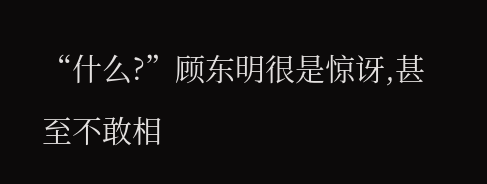“什么?”顾东明很是惊讶,甚至不敢相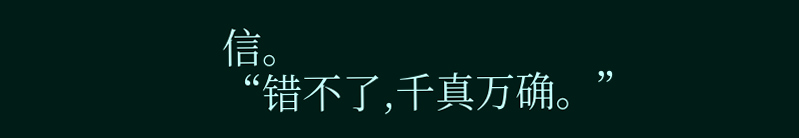信。
“错不了,千真万确。”